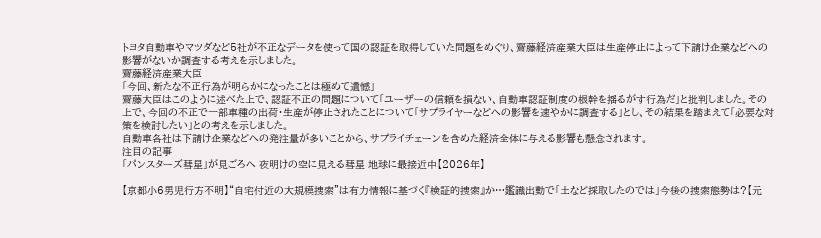トヨタ自動車やマツダなど5社が不正なデータを使って国の認証を取得していた問題をめぐり、齋藤経済産業大臣は生産停止によって下請け企業などへの影響がないか調査する考えを示しました。
齋藤経済産業大臣
「今回、新たな不正行為が明らかになったことは極めて遺憾」
齋藤大臣はこのように述べた上で、認証不正の問題について「ユーザーの信頼を損ない、自動車認証制度の根幹を揺るがす行為だ」と批判しました。その上で、今回の不正で一部車種の出荷・生産が停止されたことについて「サプライヤーなどへの影響を速やかに調査する」とし、その結果を踏まえて「必要な対策を検討したい」との考えを示しました。
自動車各社は下請け企業などへの発注量が多いことから、サプライチェーンを含めた経済全体に与える影響も懸念されます。
注目の記事
「パンスターズ彗星」が見ごろへ 夜明けの空に見える彗星 地球に最接近中【2026年】

【京都小6男児行方不明】“自宅付近の大規模捜索”は有力情報に基づく『検証的捜索』か…鑑識出動で「土など採取したのでは」今後の捜索態勢は?【元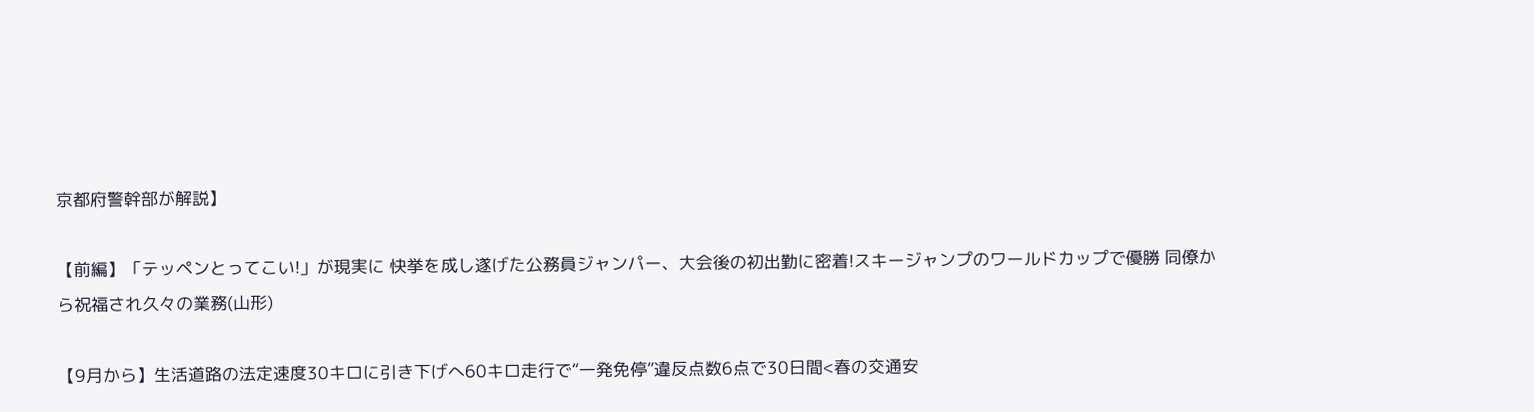京都府警幹部が解説】

【前編】「テッペンとってこい!」が現実に 快挙を成し遂げた公務員ジャンパー、大会後の初出勤に密着!スキージャンプのワールドカップで優勝 同僚から祝福され久々の業務(山形)

【9月から】生活道路の法定速度30キロに引き下げへ60キロ走行で“一発免停”違反点数6点で30日間<春の交通安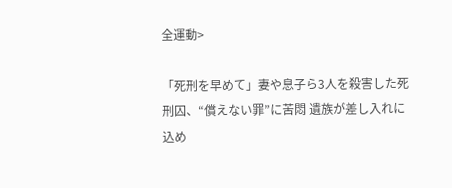全運動>

「死刑を早めて」妻や息子ら3人を殺害した死刑囚、“償えない罪”に苦悶 遺族が差し入れに込め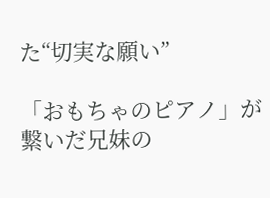た“切実な願い”

「おもちゃのピアノ」が繋いだ兄妹の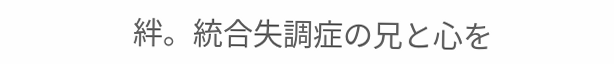絆。統合失調症の兄と心を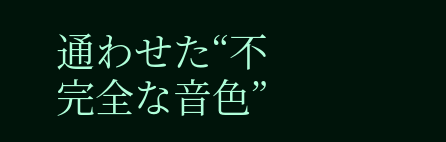通わせた“不完全な音色”